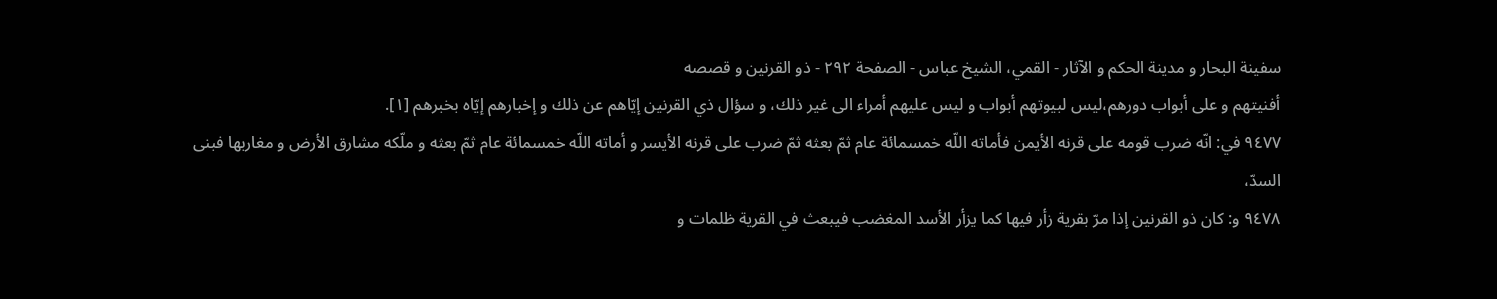سفینة البحار و مدینة الحکم و الآثار - القمي، الشيخ عباس - الصفحة ٢٩٢ - ذو القرنين و قصصه
أفنيتهم و على أبواب دورهم،ليس لبيوتهم أبواب و ليس عليهم أمراء الى غير ذلك، و سؤال ذي القرنين إيّاهم عن ذلك و إخبارهم إيّاه بخبرهم [١].
٩٤٧٧ في: انّه ضرب قومه على قرنه الأيمن فأماته اللّه خمسمائة عام ثمّ بعثه ثمّ ضرب على قرنه الأيسر و أماته اللّه خمسمائة عام ثمّ بعثه و ملّكه مشارق الأرض و مغاربها فبنى السدّ،
٩٤٧٨ و: كان ذو القرنين إذا مرّ بقرية زأر فيها كما يزأر الأسد المغضب فيبعث في القرية ظلمات و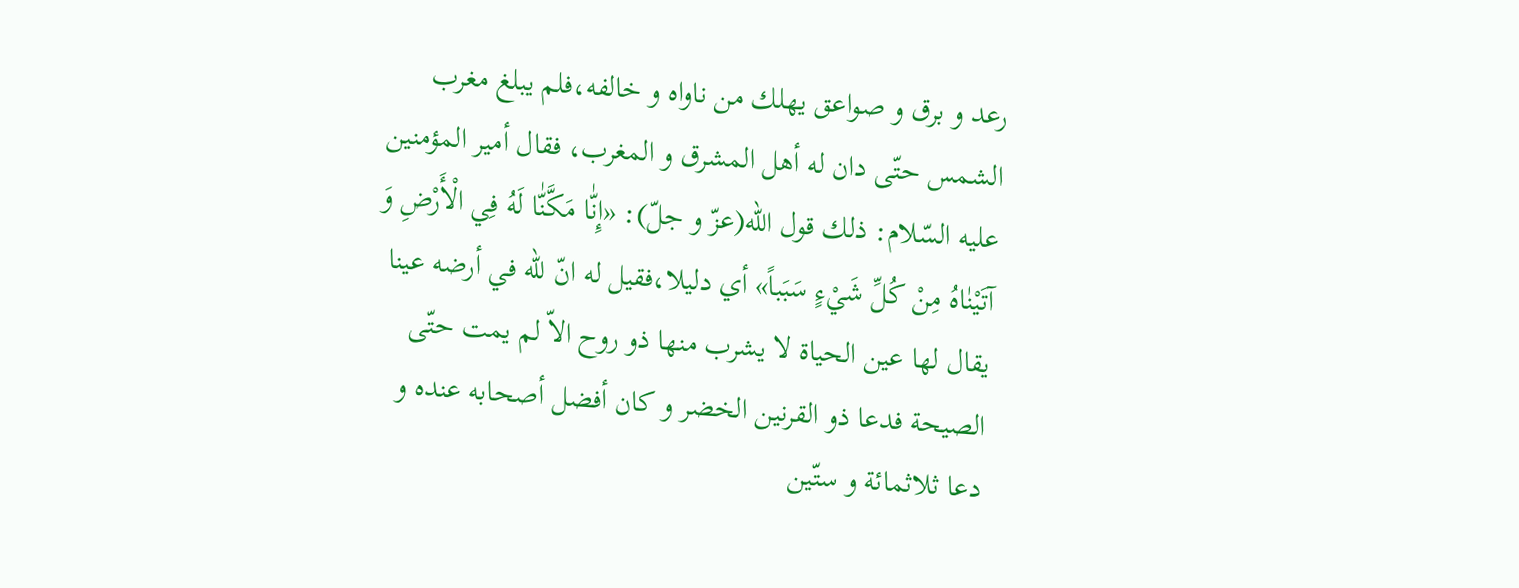رعد و برق و صواعق يهلك من ناواه و خالفه،فلم يبلغ مغرب الشمس حتّى دان له أهل المشرق و المغرب، فقال أمير المؤمنين عليه السّلام: ذلك قول اللّه(عزّ و جلّ): «إِنّٰا مَكَّنّٰا لَهُ فِي الْأَرْضِ وَ آتَيْنٰاهُ مِنْ كُلِّ شَيْءٍ سَبَباً» أي دليلا،فقيل له انّ للّه في أرضه عينا يقال لها عين الحياة لا يشرب منها ذو روح الاّ لم يمت حتّى الصيحة فدعا ذو القرنين الخضر و كان أفضل أصحابه عنده و دعا ثلاثمائة و ستّين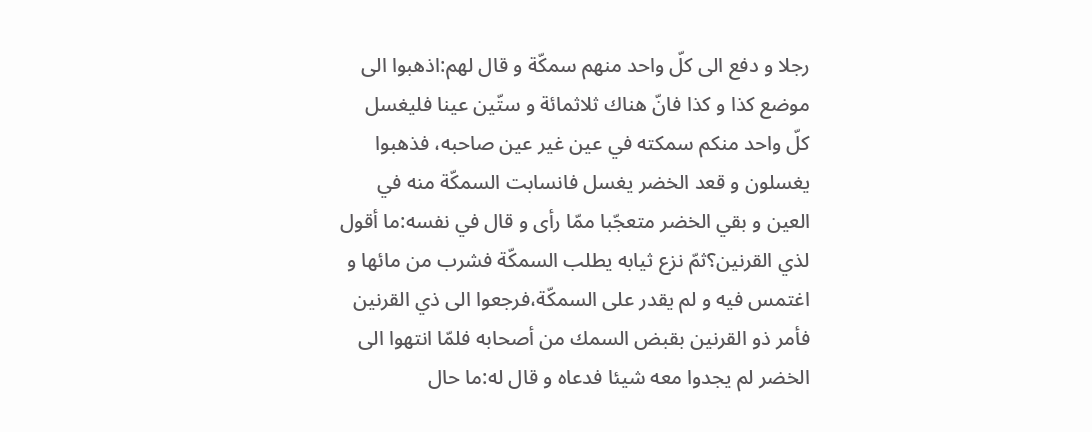رجلا و دفع الى كلّ واحد منهم سمكّة و قال لهم:اذهبوا الى موضع كذا و كذا فانّ هناك ثلاثمائة و ستّين عينا فليغسل كلّ واحد منكم سمكته في عين غير عين صاحبه، فذهبوا يغسلون و قعد الخضر يغسل فانسابت السمكّة منه في العين و بقي الخضر متعجّبا ممّا رأى و قال في نفسه:ما أقول لذي القرنين؟ثمّ نزع ثيابه يطلب السمكّة فشرب من مائها و اغتمس فيه و لم يقدر على السمكّة،فرجعوا الى ذي القرنين فأمر ذو القرنين بقبض السمك من أصحابه فلمّا انتهوا الى الخضر لم يجدوا معه شيئا فدعاه و قال له:ما حال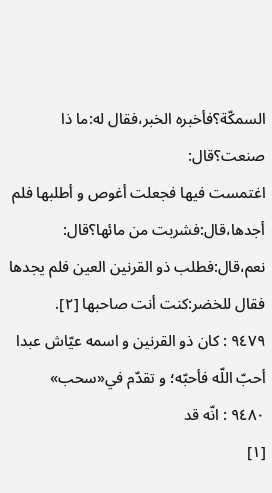السمكّة؟فأخبره الخبر،فقال له:ما ذا صنعت؟قال:
اغتمست فيها فجعلت أغوص و أطلبها فلم أجدها،قال:فشربت من مائها؟قال:
نعم،قال:فطلب ذو القرنين العين فلم يجدها فقال للخضر:كنت أنت صاحبها [٢].
٩٤٧٩ : كان ذو القرنين و اسمه عيّاش عبدا أحبّ اللّه فأحبّه؛ و تقدّم في«سحب»
٩٤٨٠ : انّه قد
[١]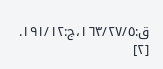ق:١٦٣/٢٧/٥،ج:١٩١/١٢.
[٢]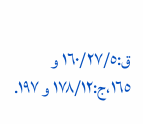ق:١٦٠/٢٧/٥ و ١٦٥،ج:١٧٨/١٢ و ١٩٧.